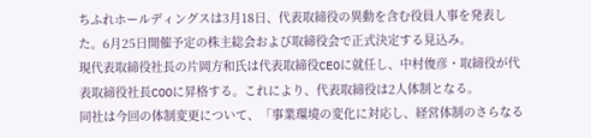ちふれホールディングスは3月18日、代表取締役の異動を含む役員人事を発表した。6月25日開催予定の株主総会および取締役会で正式決定する見込み。
現代表取締役社長の片岡方和氏は代表取締役CEOに就任し、中村俊彦・取締役が代表取締役社長COOに昇格する。これにより、代表取締役は2人体制となる。
同社は今回の体制変更について、「事業環境の変化に対応し、経営体制のさらなる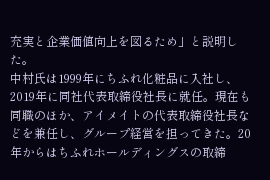充実と企業価値向上を図るため」と説明した。
中村氏は1999年にちふれ化粧品に入社し、2019年に同社代表取締役社長に就任。現在も同職のほか、アイメイトの代表取締役社長などを兼任し、グループ経営を担ってきた。20年からはちふれホールディングスの取締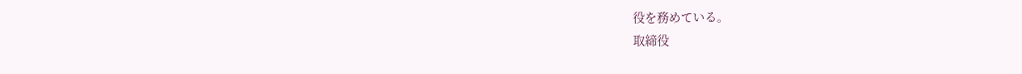役を務めている。
取締役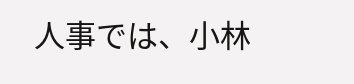人事では、小林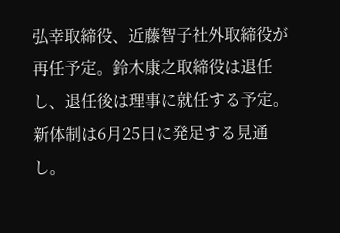弘幸取締役、近藤智子社外取締役が再任予定。鈴木康之取締役は退任し、退任後は理事に就任する予定。
新体制は6月25日に発足する見通し。